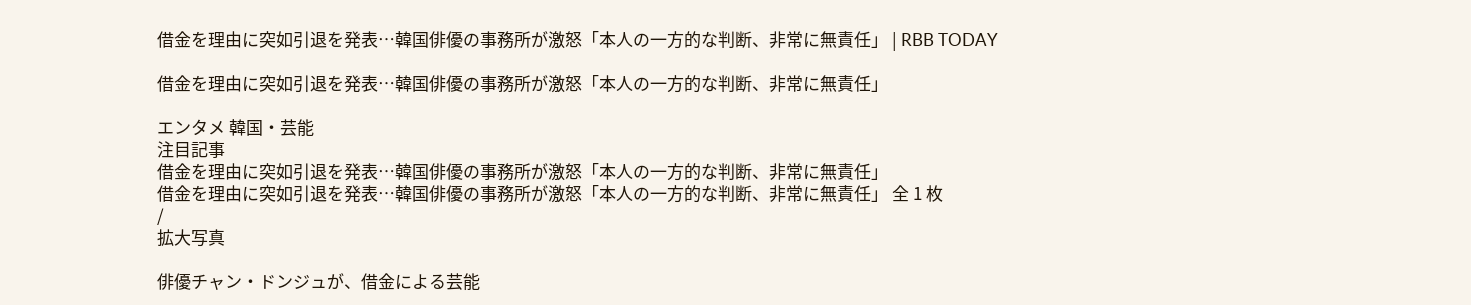借金を理由に突如引退を発表…韓国俳優の事務所が激怒「本人の一方的な判断、非常に無責任」 | RBB TODAY

借金を理由に突如引退を発表…韓国俳優の事務所が激怒「本人の一方的な判断、非常に無責任」

エンタメ 韓国・芸能
注目記事
借金を理由に突如引退を発表…韓国俳優の事務所が激怒「本人の一方的な判断、非常に無責任」
借金を理由に突如引退を発表…韓国俳優の事務所が激怒「本人の一方的な判断、非常に無責任」 全 1 枚
/
拡大写真

俳優チャン・ドンジュが、借金による芸能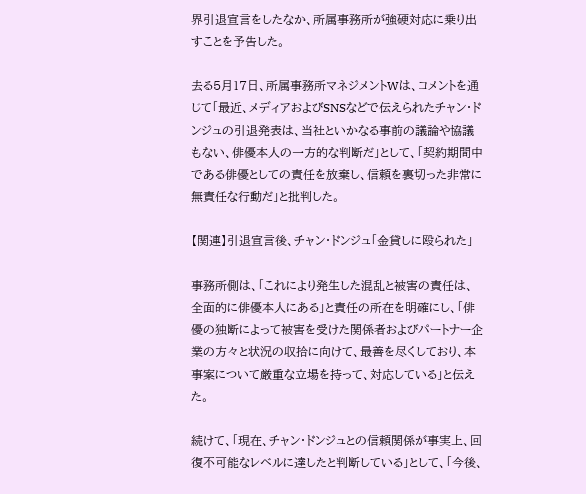界引退宣言をしたなか、所属事務所が強硬対応に乗り出すことを予告した。

去る5月17日、所属事務所マネジメントWは、コメントを通じて「最近、メディアおよびSNSなどで伝えられたチャン・ドンジュの引退発表は、当社といかなる事前の議論や協議もない、俳優本人の一方的な判断だ」として、「契約期間中である俳優としての責任を放棄し、信頼を裏切った非常に無責任な行動だ」と批判した。

【関連】引退宣言後、チャン・ドンジュ「金貸しに殴られた」

事務所側は、「これにより発生した混乱と被害の責任は、全面的に俳優本人にある」と責任の所在を明確にし、「俳優の独断によって被害を受けた関係者およびパートナー企業の方々と状況の収拾に向けて、最善を尽くしており、本事案について厳重な立場を持って、対応している」と伝えた。

続けて、「現在、チャン・ドンジュとの信頼関係が事実上、回復不可能なレベルに達したと判断している」として、「今後、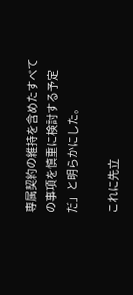専属契約の維持を含めたすべての事項を慎重に検討する予定だ」と明らかにした。

これに先立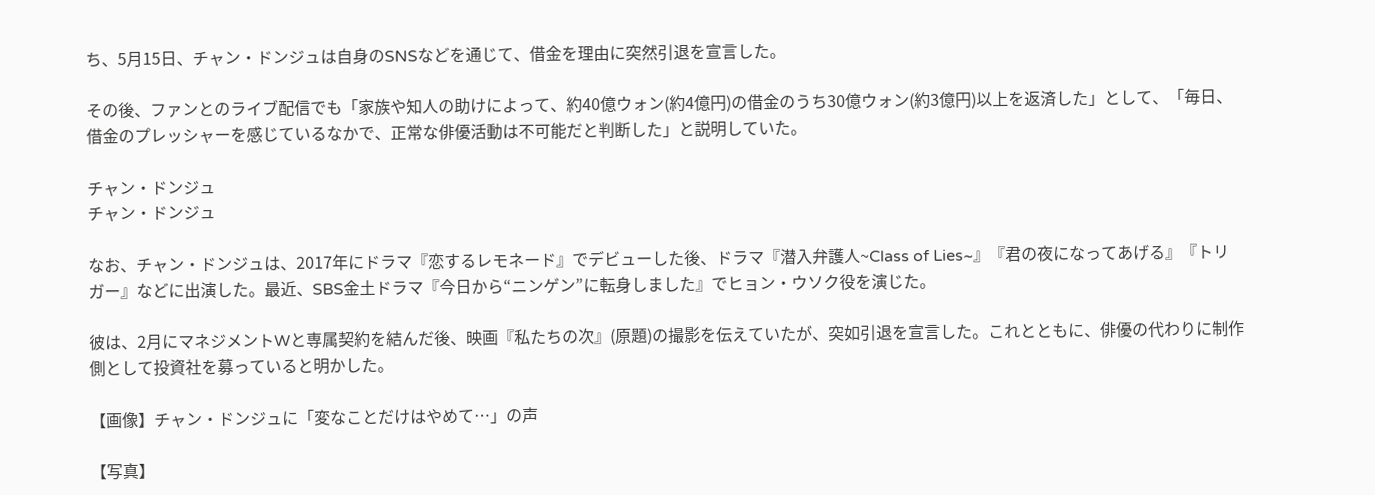ち、5月15日、チャン・ドンジュは自身のSNSなどを通じて、借金を理由に突然引退を宣言した。

その後、ファンとのライブ配信でも「家族や知人の助けによって、約40億ウォン(約4億円)の借金のうち30億ウォン(約3億円)以上を返済した」として、「毎日、借金のプレッシャーを感じているなかで、正常な俳優活動は不可能だと判断した」と説明していた。

チャン・ドンジュ
チャン・ドンジュ

なお、チャン・ドンジュは、2017年にドラマ『恋するレモネード』でデビューした後、ドラマ『潜入弁護人~Class of Lies~』『君の夜になってあげる』『トリガー』などに出演した。最近、SBS金土ドラマ『今日から“ニンゲン”に転身しました』でヒョン・ウソク役を演じた。

彼は、2月にマネジメントWと専属契約を結んだ後、映画『私たちの次』(原題)の撮影を伝えていたが、突如引退を宣言した。これとともに、俳優の代わりに制作側として投資社を募っていると明かした。

【画像】チャン・ドンジュに「変なことだけはやめて…」の声

【写真】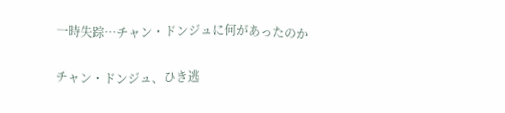一時失踪…チャン・ドンジュに何があったのか

チャン・ドンジュ、ひき逃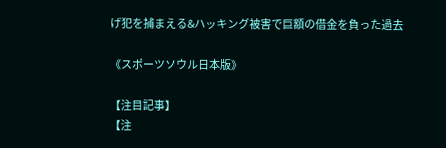げ犯を捕まえる&ハッキング被害で巨額の借金を負った過去

《スポーツソウル日本版》

【注目記事】
【注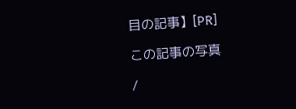目の記事】[PR]

この記事の写真

/